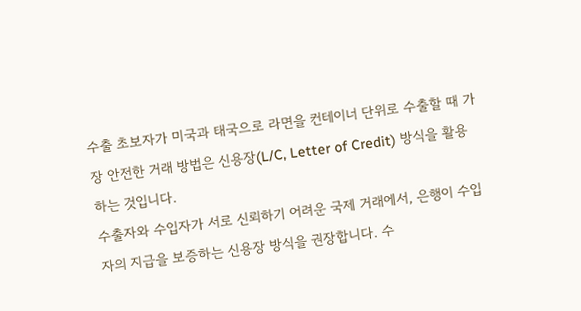수출 초보자가 미국과 태국으로 라면을 컨테이너 단위로 수출할 때 가장 안전한 거래 방법은 신용장(L/C, Letter of Credit) 방식을 활용하는 것입니다.
수출자와 수입자가 서로 신뢰하기 어려운 국제 거래에서, 은행이 수입자의 지급을 보증하는 신용장 방식을 권장합니다. 수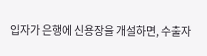입자가 은행에 신용장을 개설하면, 수출자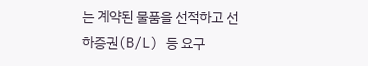는 계약된 물품을 선적하고 선하증권(B/L) 등 요구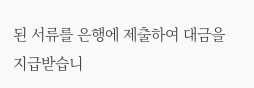된 서류를 은행에 제출하여 대금을 지급받습니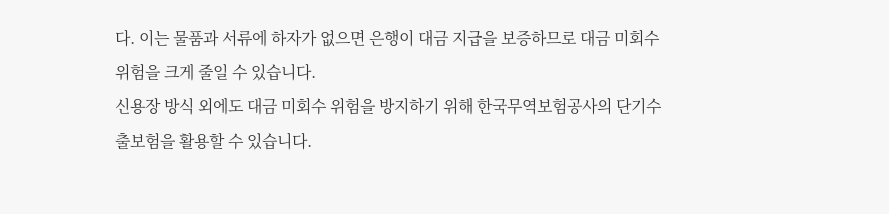다. 이는 물품과 서류에 하자가 없으면 은행이 대금 지급을 보증하므로 대금 미회수 위험을 크게 줄일 수 있습니다.
신용장 방식 외에도 대금 미회수 위험을 방지하기 위해 한국무역보험공사의 단기수출보험을 활용할 수 있습니다.